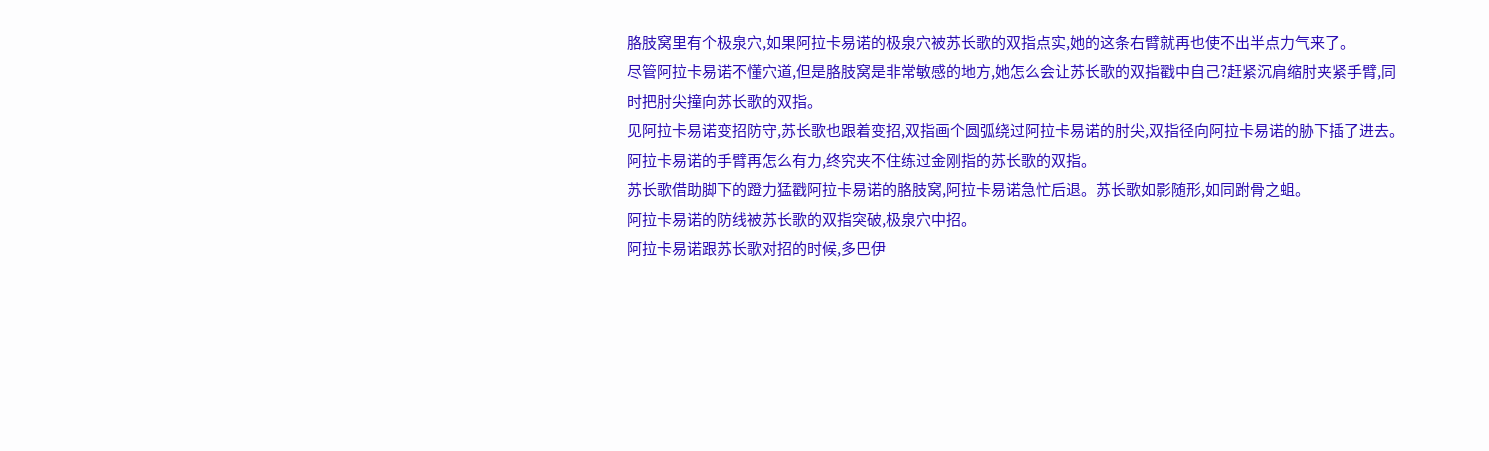胳肢窝里有个极泉穴,如果阿拉卡易诺的极泉穴被苏长歌的双指点实,她的这条右臂就再也使不出半点力气来了。
尽管阿拉卡易诺不懂穴道,但是胳肢窝是非常敏感的地方,她怎么会让苏长歌的双指戳中自己?赶紧沉肩缩肘夹紧手臂,同时把肘尖撞向苏长歌的双指。
见阿拉卡易诺变招防守,苏长歌也跟着变招,双指画个圆弧绕过阿拉卡易诺的肘尖,双指径向阿拉卡易诺的胁下插了进去。
阿拉卡易诺的手臂再怎么有力,终究夹不住练过金刚指的苏长歌的双指。
苏长歌借助脚下的蹬力猛戳阿拉卡易诺的胳肢窝,阿拉卡易诺急忙后退。苏长歌如影随形,如同跗骨之蛆。
阿拉卡易诺的防线被苏长歌的双指突破,极泉穴中招。
阿拉卡易诺跟苏长歌对招的时候,多巴伊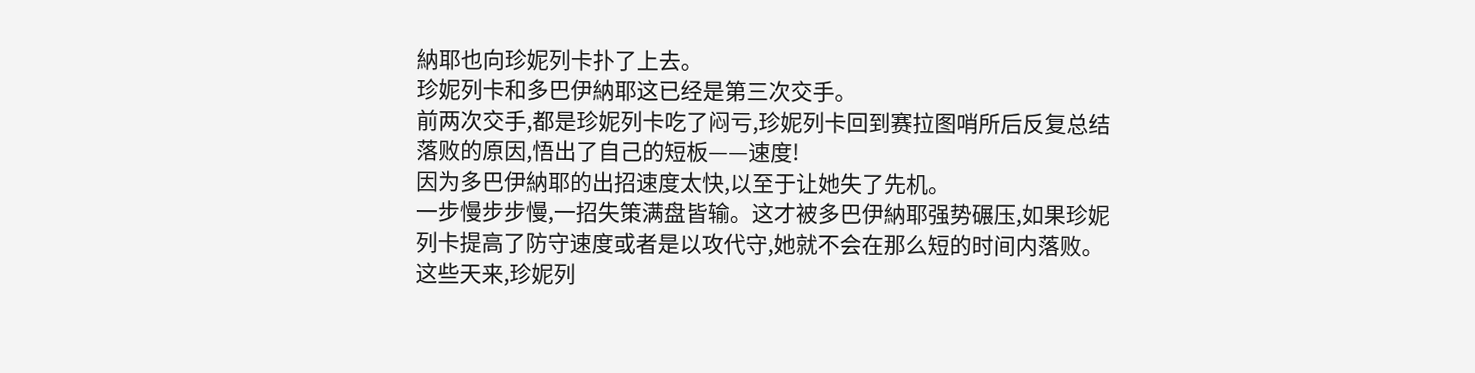納耶也向珍妮列卡扑了上去。
珍妮列卡和多巴伊納耶这已经是第三次交手。
前两次交手,都是珍妮列卡吃了闷亏,珍妮列卡回到赛拉图哨所后反复总结落败的原因,悟出了自己的短板——速度!
因为多巴伊納耶的出招速度太快,以至于让她失了先机。
一步慢步步慢,一招失策满盘皆输。这才被多巴伊納耶强势碾压,如果珍妮列卡提高了防守速度或者是以攻代守,她就不会在那么短的时间内落败。
这些天来,珍妮列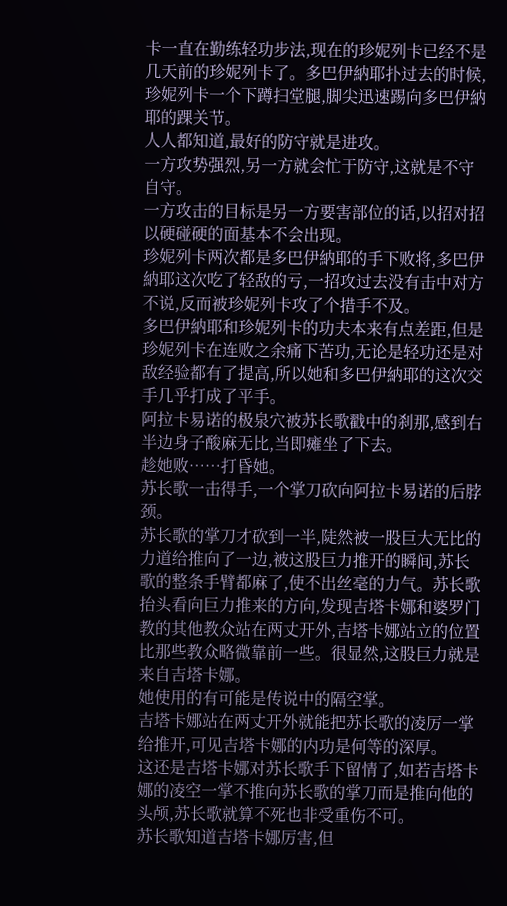卡一直在勤练轻功步法,现在的珍妮列卡已经不是几天前的珍妮列卡了。多巴伊納耶扑过去的时候,珍妮列卡一个下蹲扫堂腿,脚尖迅速踢向多巴伊納耶的踝关节。
人人都知道,最好的防守就是进攻。
一方攻势强烈,另一方就会忙于防守,这就是不守自守。
一方攻击的目标是另一方要害部位的话,以招对招以硬碰硬的面基本不会出现。
珍妮列卡两次都是多巴伊納耶的手下败将,多巴伊納耶这次吃了轻敌的亏,一招攻过去没有击中对方不说,反而被珍妮列卡攻了个措手不及。
多巴伊納耶和珍妮列卡的功夫本来有点差距,但是珍妮列卡在连败之余痛下苦功,无论是轻功还是对敌经验都有了提高,所以她和多巴伊納耶的这次交手几乎打成了平手。
阿拉卡易诺的极泉穴被苏长歌戳中的刹那,感到右半边身子酸麻无比,当即瘫坐了下去。
趁她败……打昏她。
苏长歌一击得手,一个掌刀砍向阿拉卡易诺的后脖颈。
苏长歌的掌刀才砍到一半,陡然被一股巨大无比的力道给推向了一边,被这股巨力推开的瞬间,苏长歌的整条手臂都麻了,使不出丝毫的力气。苏长歌抬头看向巨力推来的方向,发现吉塔卡娜和婆罗门教的其他教众站在两丈开外,吉塔卡娜站立的位置比那些教众略微靠前一些。很显然,这股巨力就是来自吉塔卡娜。
她使用的有可能是传说中的隔空掌。
吉塔卡娜站在两丈开外就能把苏长歌的凌厉一掌给推开,可见吉塔卡娜的内功是何等的深厚。
这还是吉塔卡娜对苏长歌手下留情了,如若吉塔卡娜的凌空一掌不推向苏长歌的掌刀而是推向他的头颅,苏长歌就算不死也非受重伤不可。
苏长歌知道吉塔卡娜厉害,但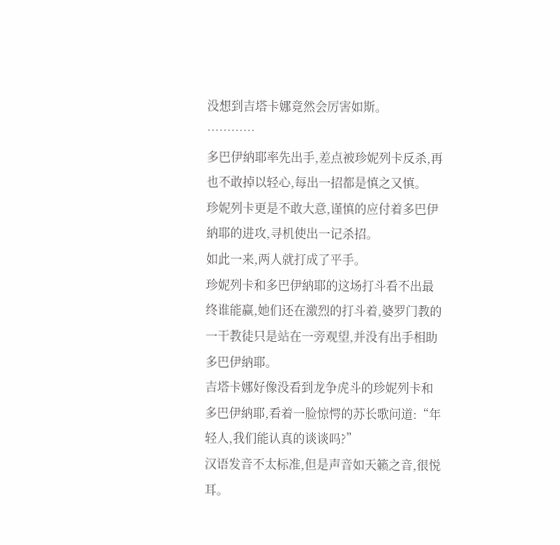没想到吉塔卡娜竟然会厉害如斯。
…………
多巴伊納耶率先出手,差点被珍妮列卡反杀,再也不敢掉以轻心,每出一招都是慎之又慎。
珍妮列卡更是不敢大意,谨慎的应付着多巴伊納耶的进攻,寻机使出一记杀招。
如此一来,两人就打成了平手。
珍妮列卡和多巴伊納耶的这场打斗看不出最终谁能赢,她们还在激烈的打斗着,婆罗门教的一干教徒只是站在一旁观望,并没有出手相助多巴伊納耶。
吉塔卡娜好像没看到龙争虎斗的珍妮列卡和多巴伊納耶,看着一脸惊愕的苏长歌问道:“年轻人,我们能认真的谈谈吗?”
汉语发音不太标准,但是声音如天籁之音,很悦耳。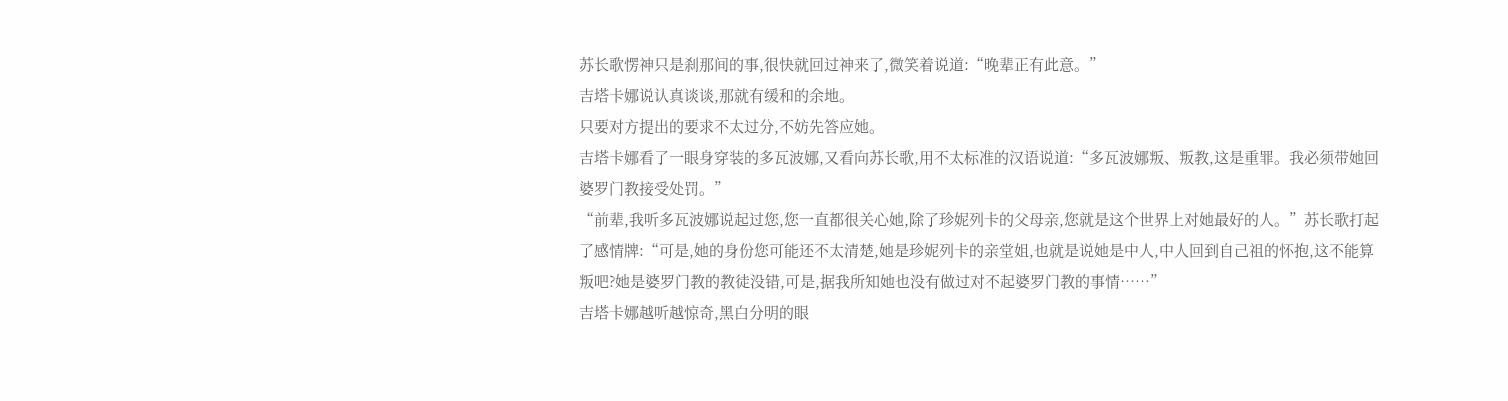苏长歌愣神只是刹那间的事,很快就回过神来了,微笑着说道:“晚辈正有此意。”
吉塔卡娜说认真谈谈,那就有缓和的余地。
只要对方提出的要求不太过分,不妨先答应她。
吉塔卡娜看了一眼身穿装的多瓦波娜,又看向苏长歌,用不太标准的汉语说道:“多瓦波娜叛、叛教,这是重罪。我必须带她回婆罗门教接受处罚。”
“前辈,我听多瓦波娜说起过您,您一直都很关心她,除了珍妮列卡的父母亲,您就是这个世界上对她最好的人。”苏长歌打起了感情牌:“可是,她的身份您可能还不太清楚,她是珍妮列卡的亲堂姐,也就是说她是中人,中人回到自己祖的怀抱,这不能算叛吧?她是婆罗门教的教徒没错,可是,据我所知她也没有做过对不起婆罗门教的事情……”
吉塔卡娜越听越惊奇,黑白分明的眼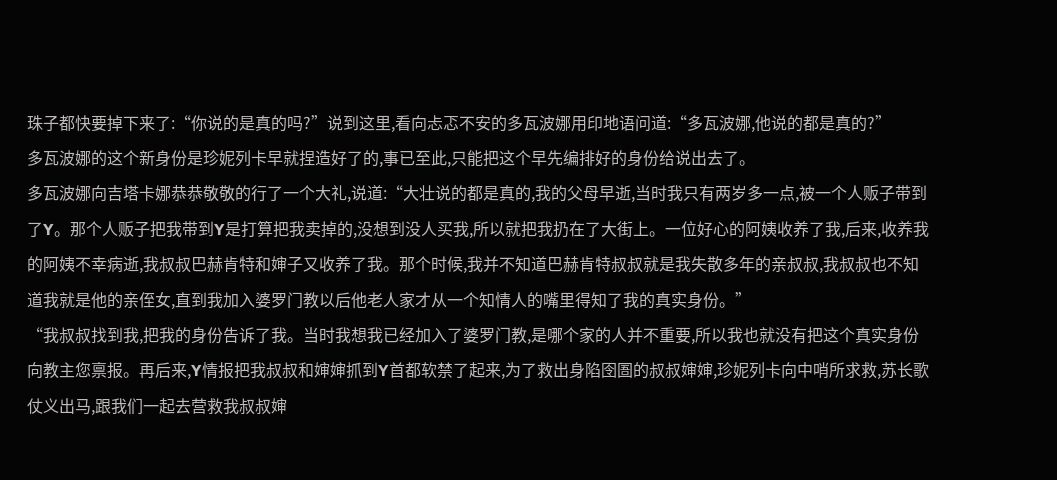珠子都快要掉下来了:“你说的是真的吗?”说到这里,看向忐忑不安的多瓦波娜用印地语问道:“多瓦波娜,他说的都是真的?”
多瓦波娜的这个新身份是珍妮列卡早就捏造好了的,事已至此,只能把这个早先编排好的身份给说出去了。
多瓦波娜向吉塔卡娜恭恭敬敬的行了一个大礼,说道:“大壮说的都是真的,我的父母早逝,当时我只有两岁多一点,被一个人贩子带到了Y。那个人贩子把我带到Y是打算把我卖掉的,没想到没人买我,所以就把我扔在了大街上。一位好心的阿姨收养了我,后来,收养我的阿姨不幸病逝,我叔叔巴赫肯特和婶子又收养了我。那个时候,我并不知道巴赫肯特叔叔就是我失散多年的亲叔叔,我叔叔也不知道我就是他的亲侄女,直到我加入婆罗门教以后他老人家才从一个知情人的嘴里得知了我的真实身份。”
“我叔叔找到我,把我的身份告诉了我。当时我想我已经加入了婆罗门教,是哪个家的人并不重要,所以我也就没有把这个真实身份向教主您禀报。再后来,Y情报把我叔叔和婶婶抓到Y首都软禁了起来,为了救出身陷囹圄的叔叔婶婶,珍妮列卡向中哨所求救,苏长歌仗义出马,跟我们一起去营救我叔叔婶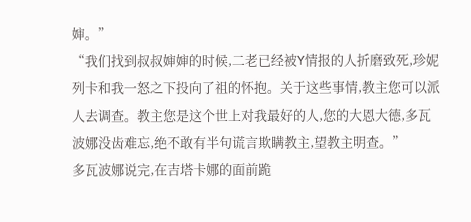婶。”
“我们找到叔叔婶婶的时候,二老已经被Y情报的人折磨致死,珍妮列卡和我一怒之下投向了祖的怀抱。关于这些事情,教主您可以派人去调查。教主您是这个世上对我最好的人,您的大恩大德,多瓦波娜没齿难忘,绝不敢有半句谎言欺瞒教主,望教主明查。”
多瓦波娜说完,在吉塔卡娜的面前跪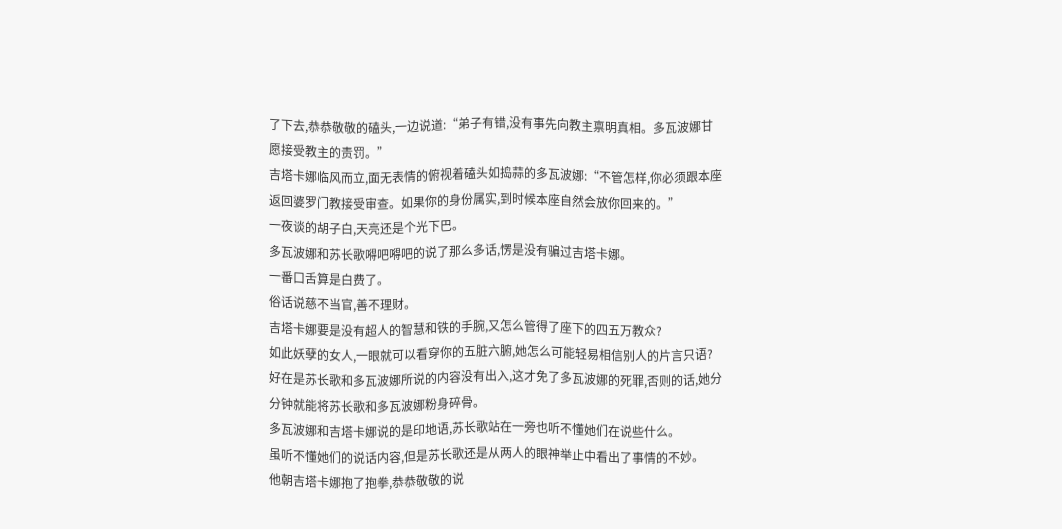了下去,恭恭敬敬的磕头,一边说道:“弟子有错,没有事先向教主禀明真相。多瓦波娜甘愿接受教主的责罚。”
吉塔卡娜临风而立,面无表情的俯视着磕头如捣蒜的多瓦波娜:“不管怎样,你必须跟本座返回婆罗门教接受审查。如果你的身份属实,到时候本座自然会放你回来的。”
一夜谈的胡子白,天亮还是个光下巴。
多瓦波娜和苏长歌嘚吧嘚吧的说了那么多话,愣是没有骗过吉塔卡娜。
一番口舌算是白费了。
俗话说慈不当官,善不理财。
吉塔卡娜要是没有超人的智慧和铁的手腕,又怎么管得了座下的四五万教众?
如此妖孽的女人,一眼就可以看穿你的五脏六腑,她怎么可能轻易相信别人的片言只语?
好在是苏长歌和多瓦波娜所说的内容没有出入,这才免了多瓦波娜的死罪,否则的话,她分分钟就能将苏长歌和多瓦波娜粉身碎骨。
多瓦波娜和吉塔卡娜说的是印地语,苏长歌站在一旁也听不懂她们在说些什么。
虽听不懂她们的说话内容,但是苏长歌还是从两人的眼神举止中看出了事情的不妙。
他朝吉塔卡娜抱了抱拳,恭恭敬敬的说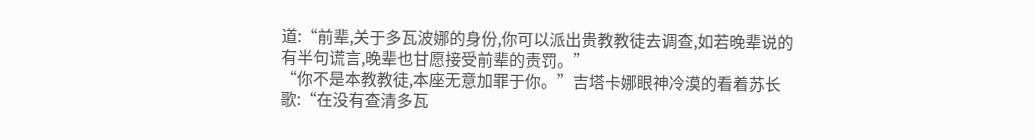道:“前辈,关于多瓦波娜的身份,你可以派出贵教教徒去调查,如若晚辈说的有半句谎言,晚辈也甘愿接受前辈的责罚。”
“你不是本教教徒,本座无意加罪于你。”吉塔卡娜眼神冷漠的看着苏长歌:“在没有查清多瓦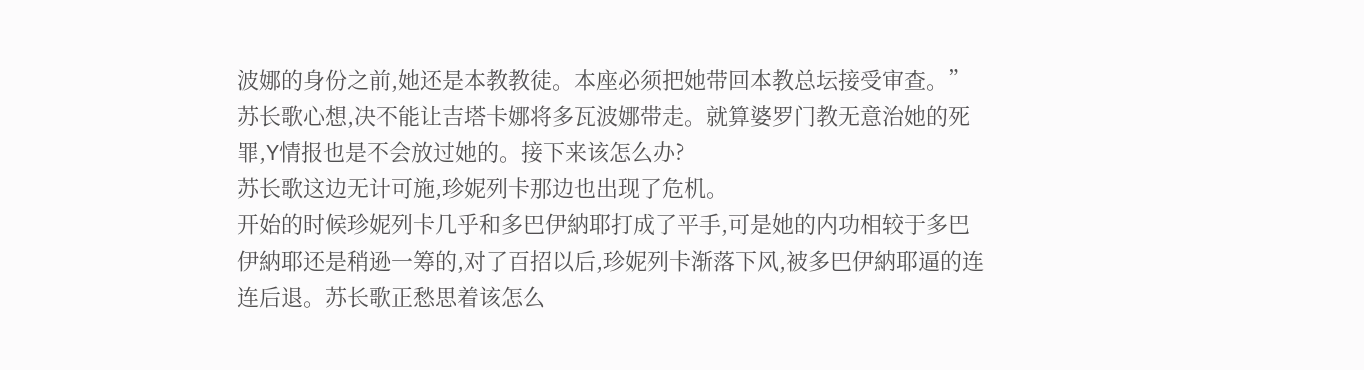波娜的身份之前,她还是本教教徒。本座必须把她带回本教总坛接受审查。”
苏长歌心想,决不能让吉塔卡娜将多瓦波娜带走。就算婆罗门教无意治她的死罪,Y情报也是不会放过她的。接下来该怎么办?
苏长歌这边无计可施,珍妮列卡那边也出现了危机。
开始的时候珍妮列卡几乎和多巴伊納耶打成了平手,可是她的内功相较于多巴伊納耶还是稍逊一筹的,对了百招以后,珍妮列卡渐落下风,被多巴伊納耶逼的连连后退。苏长歌正愁思着该怎么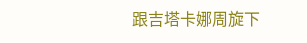跟吉塔卡娜周旋下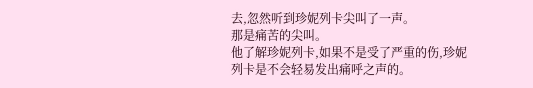去,忽然听到珍妮列卡尖叫了一声。
那是痛苦的尖叫。
他了解珍妮列卡,如果不是受了严重的伤,珍妮列卡是不会轻易发出痛呼之声的。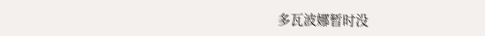多瓦波娜暂时没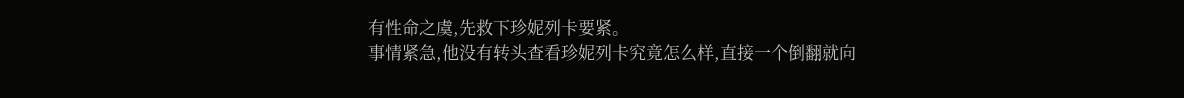有性命之虞,先救下珍妮列卡要紧。
事情紧急,他没有转头查看珍妮列卡究竟怎么样,直接一个倒翻就向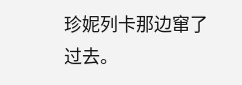珍妮列卡那边窜了过去。